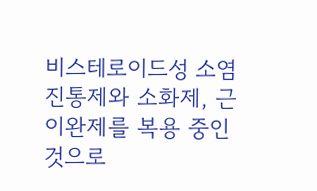비스테로이드성 소염진통제와 소화제, 근이완제를 복용 중인 것으로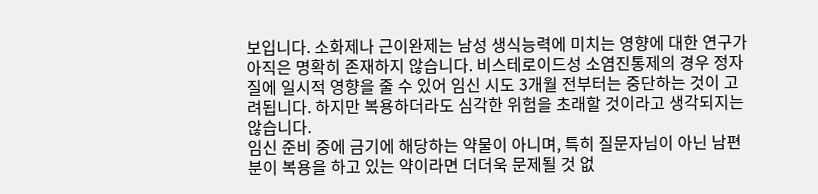보입니다. 소화제나 근이완제는 남성 생식능력에 미치는 영향에 대한 연구가 아직은 명확히 존재하지 않습니다. 비스테로이드성 소염진통제의 경우 정자 질에 일시적 영향을 줄 수 있어 임신 시도 3개월 전부터는 중단하는 것이 고려됩니다. 하지만 복용하더라도 심각한 위험을 초래할 것이라고 생각되지는 않습니다.
임신 준비 중에 금기에 해당하는 약물이 아니며, 특히 질문자님이 아닌 남편분이 복용을 하고 있는 약이라면 더더욱 문제될 것 없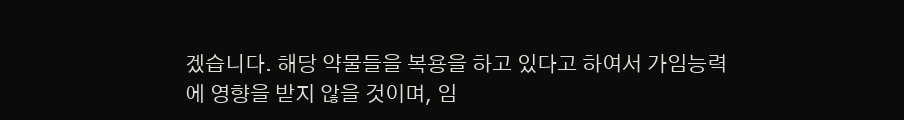겠습니다. 해당 약물들을 복용을 하고 있다고 하여서 가임능력에 영향을 받지 않을 것이며, 임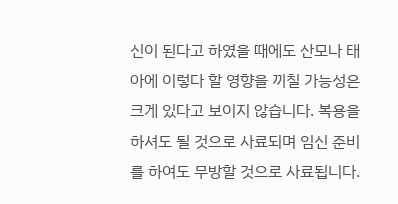신이 된다고 하였을 때에도 산모나 태아에 이렇다 할 영향을 끼칠 가능성은 크게 있다고 보이지 않습니다. 복용을 하셔도 될 것으로 사료되며 임신 준비를 하여도 무방할 것으로 사료됩니다.